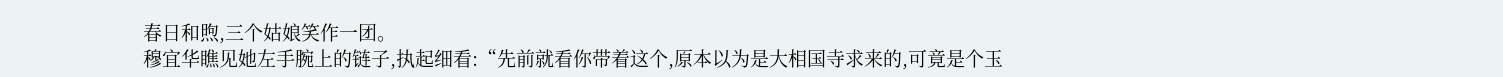春日和煦,三个姑娘笑作一团。
穆宜华瞧见她左手腕上的链子,执起细看:“先前就看你带着这个,原本以为是大相国寺求来的,可竟是个玉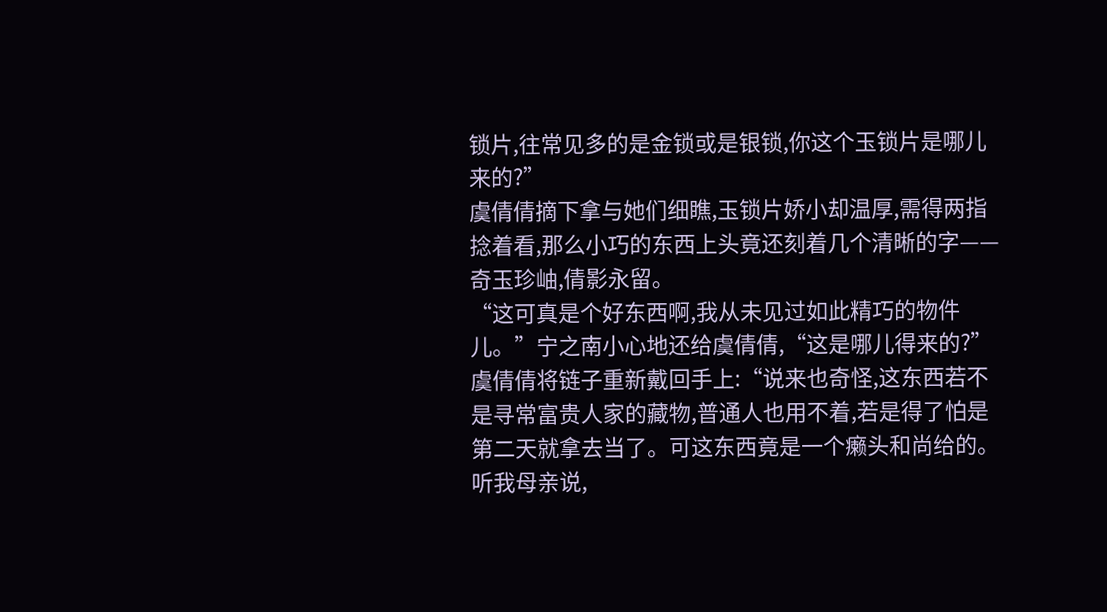锁片,往常见多的是金锁或是银锁,你这个玉锁片是哪儿来的?”
虞倩倩摘下拿与她们细瞧,玉锁片娇小却温厚,需得两指捻着看,那么小巧的东西上头竟还刻着几个清晰的字——奇玉珍岫,倩影永留。
“这可真是个好东西啊,我从未见过如此精巧的物件儿。”宁之南小心地还给虞倩倩,“这是哪儿得来的?”
虞倩倩将链子重新戴回手上:“说来也奇怪,这东西若不是寻常富贵人家的藏物,普通人也用不着,若是得了怕是第二天就拿去当了。可这东西竟是一个癞头和尚给的。听我母亲说,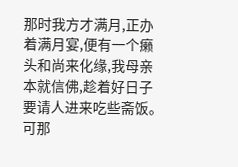那时我方才满月,正办着满月宴,便有一个癞头和尚来化缘,我母亲本就信佛,趁着好日子要请人进来吃些斋饭。可那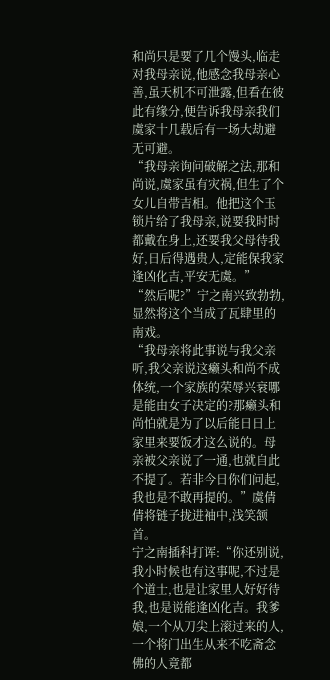和尚只是要了几个馒头,临走对我母亲说,他感念我母亲心善,虽天机不可泄露,但看在彼此有缘分,便告诉我母亲我们虞家十几载后有一场大劫避无可避。
“我母亲询问破解之法,那和尚说,虞家虽有灾祸,但生了个女儿自带吉相。他把这个玉锁片给了我母亲,说要我时时都戴在身上,还要我父母待我好,日后得遇贵人,定能保我家逢凶化吉,平安无虞。”
“然后呢?”宁之南兴致勃勃,显然将这个当成了瓦肆里的南戏。
“我母亲将此事说与我父亲听,我父亲说这癞头和尚不成体统,一个家族的荣辱兴衰哪是能由女子决定的?那癞头和尚怕就是为了以后能日日上家里来要饭才这么说的。母亲被父亲说了一通,也就自此不提了。若非今日你们问起,我也是不敢再提的。”虞倩倩将链子拢进袖中,浅笑颔首。
宁之南插科打诨:“你还别说,我小时候也有这事呢,不过是个道士,也是让家里人好好待我,也是说能逢凶化吉。我爹娘,一个从刀尖上滚过来的人,一个将门出生从来不吃斋念佛的人竟都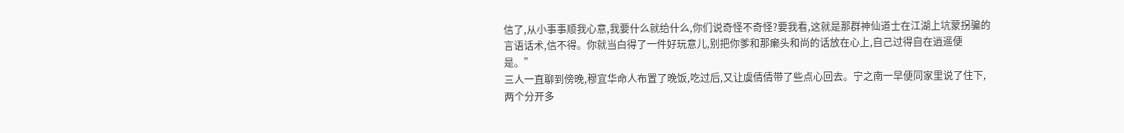信了,从小事事顺我心意,我要什么就给什么,你们说奇怪不奇怪?要我看,这就是那群神仙道士在江湖上坑蒙拐骗的言语话术,信不得。你就当白得了一件好玩意儿,别把你爹和那癞头和尚的话放在心上,自己过得自在逍遥便是。”
三人一直聊到傍晚,穆宜华命人布置了晚饭,吃过后,又让虞倩倩带了些点心回去。宁之南一早便同家里说了住下,两个分开多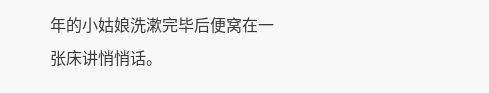年的小姑娘洗漱完毕后便窝在一张床讲悄悄话。